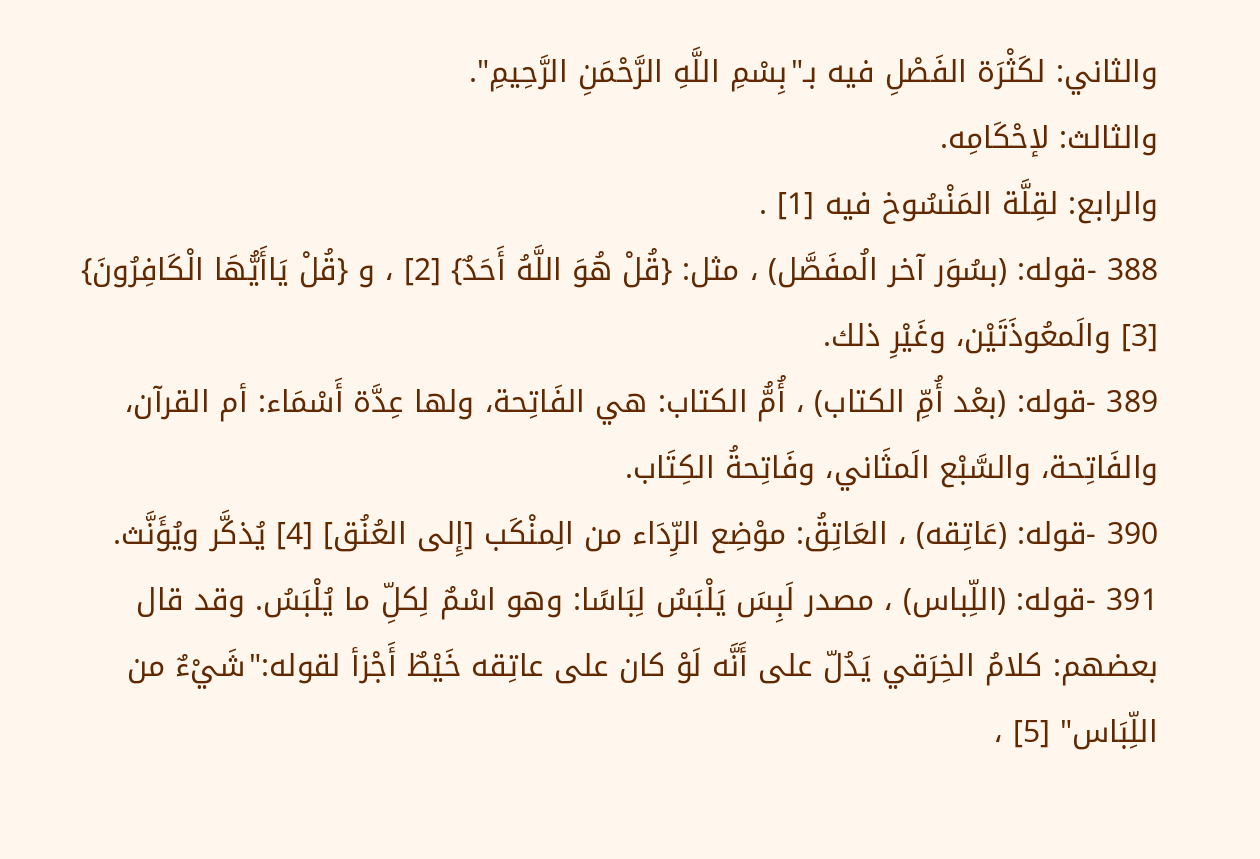والثاني: لكَثْرَة الفَصْلِ فيه بـ"بِسْمِ اللَّهِ الرَّحْمَنِ الرَّحِيمِ".
والثالث: لإحْكَامِه.
والرابع: لقِلَّة المَنْسُوخ فيه [1] .
388 -قوله: (بسُوَر آخر الُمفَصَّل) ، مثل: {قُلْ هُوَ اللَّهُ أَحَدٌ} [2] ، و {قُلْ يَاأَيُّهَا الْكَافِرُونَ} [3] والَمعُوذَتَيْن، وغَيْرِ ذلك.
389 -قوله: (بعْد أُمِّ الكتاب) ، أُمُّ الكتاب: هي الفَاتِحة، ولها عِدَّة أَسْمَاء: أم القرآن، والفَاتِحة، والسَّبْع الَمثَاني، وفَاتِحةُ الكِتَاب.
390 -قوله: (عَاتِقه) ، العَاتِقُ: موْضِع الرِّدَاء من الِمنْكَب [إِلى العُنُق] [4] يُذكَّر ويُؤَنَّث.
391 -قوله: (اللِّباس) ، مصدر لَبِسَ يَلْبَسُ لِبَاسًا: وهو اسْمٌ لِكلِّ ما يُلْبَسُ. وقد قال بعضهم: كلامُ الخِرَقي يَدُلّ على أَنَّه لَوْ كان على عاتِقه خَيْطٌ أَجْزأ لقوله:"شَيْءٌ من اللِّبَاس" [5] ،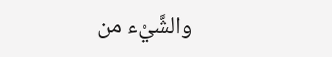والشَّيْء من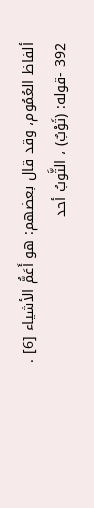ألفاظ العُمُوم، وقد قال بعضهم: هو أَعَمُّ الأشياء [6] .
392 -قوله: (ثَوْبٌ) ، الثَّوبُ أحد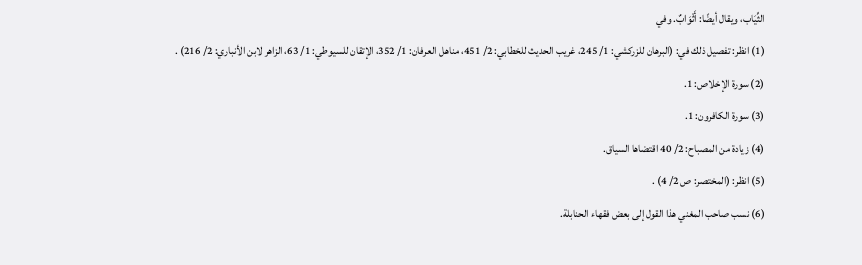الثِّيَاب، ويقال أيضًا: أَثْوَابٌ. وفي
(1) انظر: تفصيل ذلك في: (البرهان للزركشي: 1/ 245، غريب الحديث للخطابي: 2/ 451، مناهل العرفان: 1/ 352، الإتقان للسيوطي: 1/ 63، الزاهر لابن الأنباري: 2/ 216) .
(2) سورة الإخلاص: 1.
(3) سورة الكافرون: 1.
(4) زيادة من المصباح: 2/ 40 اقتضاها السياق.
(5) انظر: (المختصر: ص 2/ 4) .
(6) نسب صاحب المغني هذا القول إلى بعض فقهاء الحنابلة.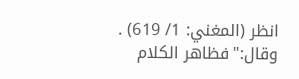انظر (المغني: 1/ 619) . وقال:"فظاهر الكلام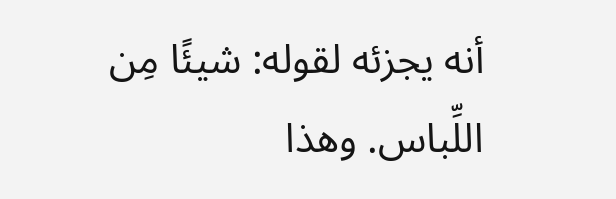أنه يجزئه لقوله: شيئًا مِن اللِّباس. وهذا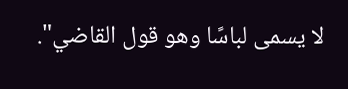لا يسمى لباسًا وهو قول القاضي".